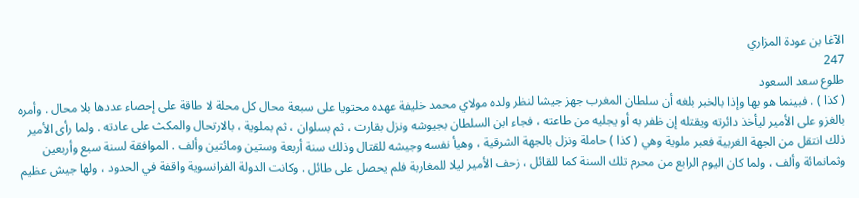الآغا بن عودة المزاري
247
طلوع سعد السعود
( كذا ) . فبينما هو بها وإذا بالخبر بلغه أن سلطان المغرب جهز جيشا لنظر ولده مولاي محمد خليفة عهده محتويا على سبعة محال كل محلة لا طاقة على إحصاء عددها بلا محال . وأمره بالغزو على الأمير ليأخذ دائرته ويقتله إن ظفر به أو يجليه من طاعته ، فجاء ابن السلطان بجيوشه ونزل بقارت ، ثم بسلوان ، ثم بملوية ، بالارتحال والمكث على عادته . ولما رأى الأمير ذلك انتقل من الجهة الغربية فعبر ملوية وهي ( كذا ) حاملة ونزل بالجهة الشرقية ، وهيأ نفسه وجيشه للقتال وذلك سنة أربعة وستين ومائتين وألف . الموافقة لسنة سبع وأربعين وثمانمائة وألف ، ولما كان اليوم الرابع من محرم تلك السنة كما للقائل ، زحف الأمير ليلا للمغاربة فلم يحصل على طائل . وكانت الدولة الفرانسوية واقفة في الحدود ، ولها جيش عظيم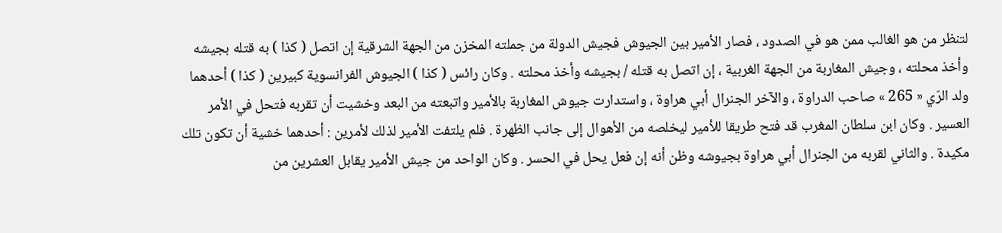لتنظر من هو الغالب ممن هو في الصدود ، فصار الأمير بين الجيوش فجيش الدولة من جملته المخزن من الجهة الشرقية إن اتصل ( كذا ) به قتله بجيشه وأخذ محلته ، وجيش المغاربة من الجهة الغربية ، إن اتصل به قتله / بجيشه وأخذ محلته . وكان رائس ( كذا ) الجيوش الفرانسوية كبيرين ( كذا ) أحدهما ولد الرّي « 265 » صاحب الدراوة ، والآخر الجنرال أبي هراوة ، واستدارت جيوش المغاربة بالأمير واتبعته من البعد وخشيت أن تقربه فتحل في الأمر العسير . وكان ابن سلطان المغرب قد فتح طريقا للأمير ليخلصه من الأهوال إلى جانب الظهرة . فلم يلتفت الأمير لذلك لأمرين : أحدهما خشية أن تكون تلك مكيدة . والثاني لقربه من الجنرال أبي هراوة بجيوشه وظن أنه إن فعل يحل في الحسر . وكان الواحد من جيش الأمير يقابل العشرين من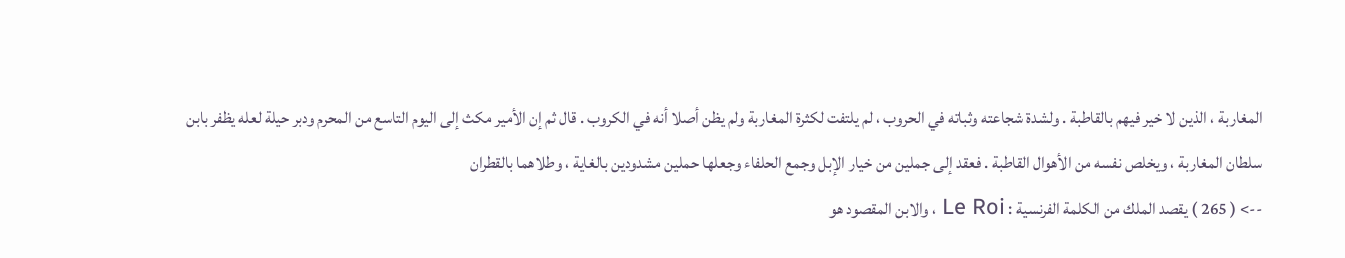المغاربة ، الذين لا خير فيهم بالقاطبة . ولشدة شجاعته وثباته في الحروب ، لم يلتفت لكثرة المغاربة ولم يظن أصلا أنه في الكروب . قال ثم إن الأمير مكث إلى اليوم التاسع من المحرم ودبر حيلة لعله يظفر بابن سلطان المغاربة ، ويخلص نفسه من الأهوال القاطبة . فعقد إلى جملين من خيار الإبل وجمع الحلفاء وجعلها حملين مشدودين بالغاية ، وطلاهما بالقطران
--> ( 265 ) يقصد الملك من الكلمة الفرنسية : Le Roi ، والابن المقصود هو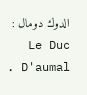الدوك دومال : Le Duc D'aumal .